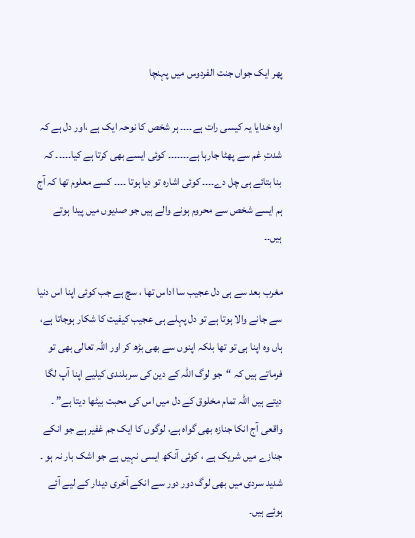پھر ایک جواں جنت الفردوس میں پہنچا

اوہ خدایا یہ کیسی رات ہے۔۔۔۔ ہر شخص کا نوحہ ایک ہے ،اور دل ہے کہ شدتِ غم سے پھٹا جارہا ہے۔۔۔۔۔۔۔ کوئی ایسے بھی کرتا ہے کیا۔۔۔۔۔ کہ بنا بتائے ہی چل دے۔۔۔۔ کوئی اشارہ تو دیا ہوتا ۔۔۔۔ کسے معلوم تھا کہ آج ہم ایسے شخص سے محروم ہونے والے ہیں جو صدیوں میں پیدا ہوتے ہیں۔۔

مغرب بعد سے ہی دل عجیب سا اداس تھا ، سچ ہے جب کوئی اپنا اس دنیا سے جانے والا ہوتا ہے تو دل پہلے ہی عجیب کیفیت کا شکار ہوجاتا ہے، ہاں وہ اپنا ہی تو تھا بلکہ اپنوں سے بھی بڑھ کر اور اللہ تعالی بھی تو فرماتے ہیں کہ “جو لوگ اللہ کے دین کی سربلندی کیلیے اپنا آپ لگا دیتے ہیں اللہ تمام مخلوق کے دل میں اس کی محبت بیٹھا دیتا ہے” ۔ واقعی آج انکا جنازہ بھی گواہ ہے، لوگوں کا ایک جم غفیر ہے جو انکے جنازے میں شریک ہے ، کوئی آنکھ ایسی نہیں ہے جو اشک بار نہ ہو ۔ شدید سردی میں بھی لوگ دور دور سے انکے آخری دیدار کے لیے آئے ہوئے ہیں۔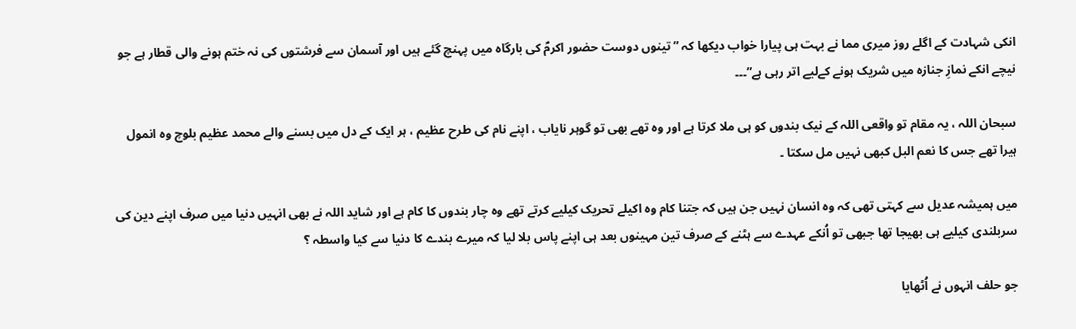انکی شہادت کے اگلے روز میری مما نے بہت ہی پیارا خواب دیکھا کہ ” تینوں دوست حضور اکرمؐ کی بارگاہ میں پہنچ گئے ہیں اور آسمان سے فرشتوں کی نہ ختم ہونے والی قطار ہے جو نیچے انکے نمازِ جنازہ میں شریک ہونے کےلیے اتر رہی ہے”۔۔۔

سبحان اللہ ، یہ مقام تو واقعی اللہ کے نیک بندوں کو ہی ملا کرتا ہے اور وہ تھے بھی تو گوہر نایاب ، اپنے نام کی طرح عظیم ، ہر ایک کے دل میں بسنے والے محمد عظیم بلوچ وہ انمول ہیرا تھے جس کا نعم البل کبھی نہیں مل سکتا ۔

میں ہمیشہ عدیل سے کہتی تھی کہ وہ انسان نہیں جن ہیں کہ جتنا کام وہ اکیلے تحریک کیلیے کرتے تھے وہ چار بندوں کا کام ہے اور شاید اللہ نے بھی انہیں دنیا میں صرف اپنے دین کی سربلندی کیلیے ہی بھیجا تھا جبھی تو اُنکے عہدے سے ہٹنے کے صرف تین مہینوں بعد ہی اپنے پاس بلا لیا کہ میرے بندے کا دنیا سے کیا واسطہ ؟

جو حلف انہوں نے اُٹھایا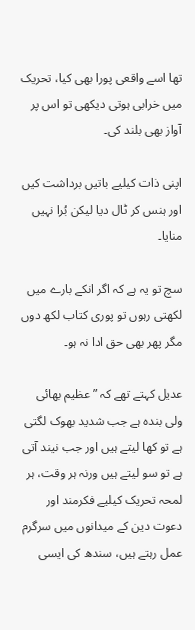تھا اسے واقعی پورا بھی کیا، تحریک میں خرابی ہوتی دیکھی تو اس پر آواز بھی بلند کی۔

اپنی ذات کیلیے باتیں برداشت کیں اور ہنس کر ٹال دیا لیکن بُرا نہیں منایا۔

سچ تو یہ ہے کہ اگر انکے بارے میں لکھتی رہوں تو پوری کتاب لکھ دوں مگر پھر بھی حق ادا نہ ہو۔

عدیل کہتے تھے کہ ” عظیم بھائی ولی بندہ ہے جب شدید بھوک لگتی ہے تو کھا لیتے ہیں اور جب نیند آتی ہے تو سو لیتے ہیں ورنہ ہر وقت، ہر لمحہ تحریک کیلیے فکرمند اور دعوت دین کے میدانوں میں سرگرم عمل رہتے ہیں، سندھ کی ایسی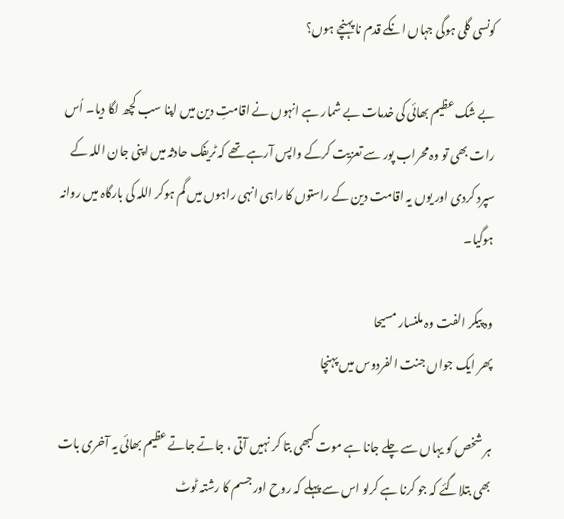کونسی گلی ہوگی جہاں انکے قدم نا پہنچے ہوں؟

بے شک عظیم بھائی کی خدمات بے شمار ہے انہوں نے اقامتِ دین میں اپنا سب کچھ لگا دیا۔ اُس رات بھی تو وہ محراب پور سے تعزیت کرکے واپس آرہے تھے کہ ٹریفک حادثہ میں اپنی جان اللہ کے سپرد کردی اور یوں یہ اقامت دین کے راستوں کا راہی انہی راہوں میں گم ہوکر اللہ کی بارگاہ میں روانہ ہوگیا۔

وہ پیکر الفت وہ ملنسار مسیحا
پھر ایک جواں جنت الفردوس میں پہنچا

ہر شخص کو یہاں سے چلے جانا ہے موت کبھی بتا کر نہیں آتی ، جاتے جاتے عظیم بھائی یہ آخری بات بھی بتلاگئے کہ جو کرنا ہے کرلو اس سے پہلے کہ روح اور جسم کا رشتہ ٹوٹ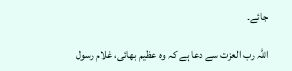جائے۔

اللہ رب العزت سے دعا ہے کہ وہ عظیم بھائی، غلام رسول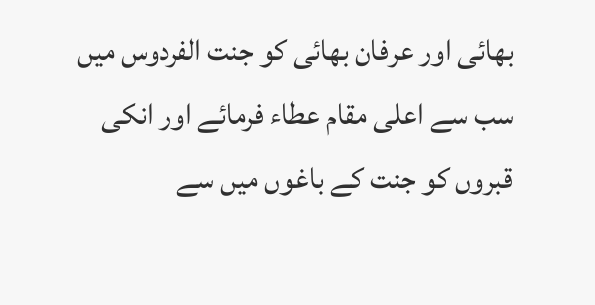بھائی اور عرفان بھائی کو جنت الفردوس میں سب سے اعلی مقام عطاء فرمائے اور انکی قبروں کو جنت کے باغوں میں سے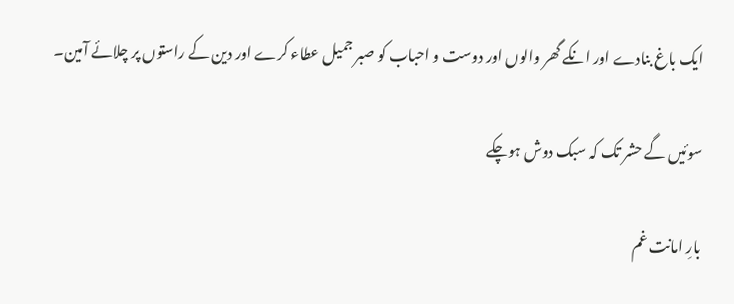ایک باغ بنادے اور انکے گھر والوں اور دوست و احباب کو صبر جمیل عطاء کرے اور دین کے راستوں پر چلائے آمین۔

سوئیں گے حشر تک کہ سبک دوش ہوچکے

بارِ امانت غم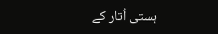ہستی اُتار کے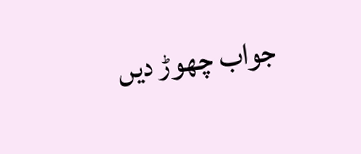جواب چھوڑ دیں